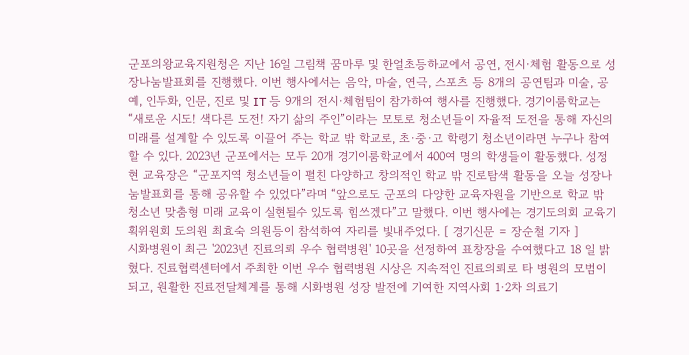군포의왕교육지원청은 지난 16일 그림책 꿈마루 및 한얼초등하교에서 공연, 전시·체험 활동으로 성장나눔발표회를 진행했다. 이번 행사에서는 음악, 마술, 연극, 스포츠 등 8개의 공연팀과 미술, 공예, 인두화, 인문, 진로 및 IT 등 9개의 전시·체험팀이 참가하여 행사를 진행했다. 경기이룸학교는 “새로운 시도! 색다른 도전! 자기 삶의 주인”이라는 모토로 청소년들이 자율적 도전을 통해 자신의 미래를 설계할 수 있도록 이끌어 주는 학교 밖 학교로, 초·중·고 학령기 청소년이라면 누구나 참여할 수 있다. 2023년 군포에서는 모두 20개 경기이룸학교에서 400여 명의 학생들이 활동했다. 성정현 교육장은 “군포지역 청소년들이 펼친 다양하고 창의적인 학교 밖 진로탐색 활동을 오늘 성장나눔발표회를 통해 공유할 수 있었다”라며 “앞으로도 군포의 다양한 교육자원을 기반으로 학교 밖 청소년 맞춤형 미래 교육이 실현될수 있도록 힘쓰겠다”고 말했다. 이번 행사에는 경기도의회 교육기획위원회 도의원 최효숙 의원등이 참석하여 자리를 빛내주었다. [ 경기신문 = 장순철 기자 ]
시화병원이 최근 '2023년 진료의뢰 우수 협력병원' 10곳을 선정하여 표창장을 수여했다고 18 일 밝혔다. 진료협력센터에서 주최한 이번 우수 협력병원 시상은 지속적인 진료의뢰로 타 병원의 모범이 되고, 원활한 진료전달체계를 통해 시화병원 성장 발전에 기여한 지역사회 1·2차 의료기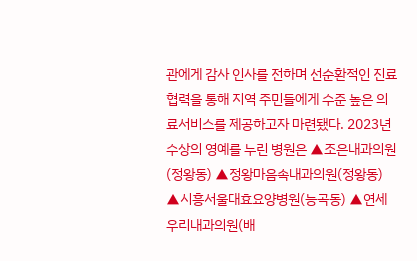관에게 감사 인사를 전하며 선순환적인 진료협력을 통해 지역 주민들에게 수준 높은 의료서비스를 제공하고자 마련됐다. 2023년 수상의 영예를 누린 병원은 ▲조은내과의원(정왕동) ▲정왕마음속내과의원(정왕동) ▲시흥서울대효요양병원(능곡동) ▲연세우리내과의원(배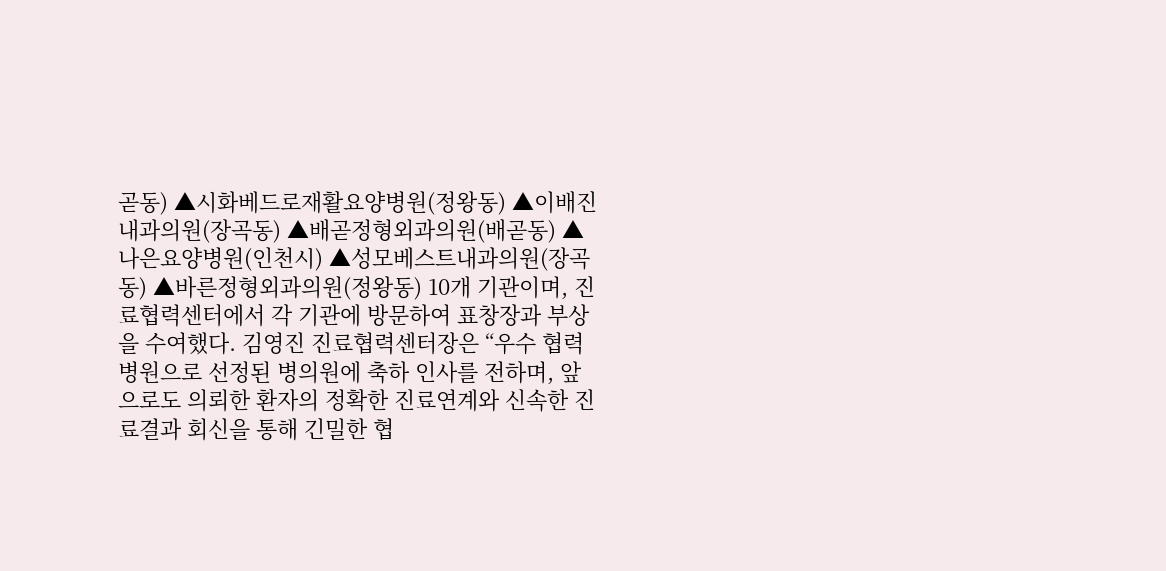곧동) ▲시화베드로재활요양병원(정왕동) ▲이배진내과의원(장곡동) ▲배곧정형외과의원(배곧동) ▲나은요양병원(인천시) ▲성모베스트내과의원(장곡동) ▲바른정형외과의원(정왕동) 10개 기관이며, 진료협력센터에서 각 기관에 방문하여 표창장과 부상을 수여했다. 김영진 진료협력센터장은 “우수 협력병원으로 선정된 병의원에 축하 인사를 전하며, 앞으로도 의뢰한 환자의 정확한 진료연계와 신속한 진료결과 회신을 통해 긴밀한 협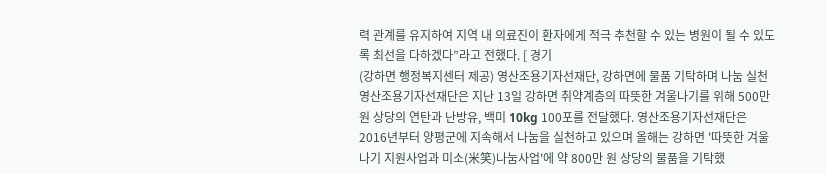력 관계를 유지하여 지역 내 의료진이 환자에게 적극 추천할 수 있는 병원이 될 수 있도록 최선을 다하겠다”라고 전했다. [ 경기
(강하면 행정복지센터 제공) 영산조용기자선재단, 강하면에 물품 기탁하며 나눔 실천 영산조용기자선재단은 지난 13일 강하면 취약계층의 따뜻한 겨울나기를 위해 500만 원 상당의 연탄과 난방유, 백미 10kg 100포를 전달했다. 영산조용기자선재단은 2016년부터 양평군에 지속해서 나눔을 실천하고 있으며 올해는 강하면 '따뜻한 겨울나기 지원사업과 미소(米笑)나눔사업'에 약 800만 원 상당의 물품을 기탁했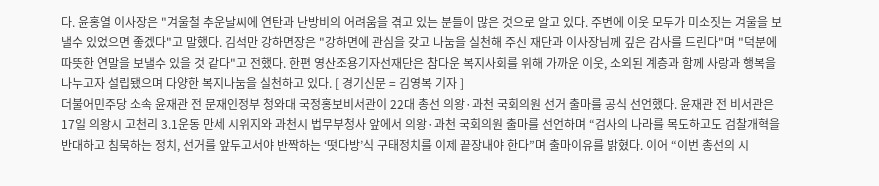다. 윤홍열 이사장은 "겨울철 추운날씨에 연탄과 난방비의 어려움을 겪고 있는 분들이 많은 것으로 알고 있다. 주변에 이웃 모두가 미소짓는 겨울을 보낼수 있었으면 좋겠다"고 말했다. 김석만 강하면장은 "강하면에 관심을 갖고 나눔을 실천해 주신 재단과 이사장님께 깊은 감사를 드린다"며 "덕분에 따뜻한 연말을 보낼수 있을 것 같다"고 전했다. 한편 영산조용기자선재단은 참다운 복지사회를 위해 가까운 이웃, 소외된 계층과 함께 사랑과 행복을 나누고자 설립됐으며 다양한 복지나눔을 실천하고 있다. [ 경기신문 = 김영복 기자 ]
더불어민주당 소속 윤재관 전 문재인정부 청와대 국정홍보비서관이 22대 총선 의왕·과천 국회의원 선거 출마를 공식 선언했다. 윤재관 전 비서관은 17일 의왕시 고천리 3.1운동 만세 시위지와 과천시 법무부청사 앞에서 의왕·과천 국회의원 출마를 선언하며 “검사의 나라를 목도하고도 검찰개혁을 반대하고 침묵하는 정치, 선거를 앞두고서야 반짝하는 ‘떳다방’식 구태정치를 이제 끝장내야 한다”며 출마이유를 밝혔다. 이어 “이번 총선의 시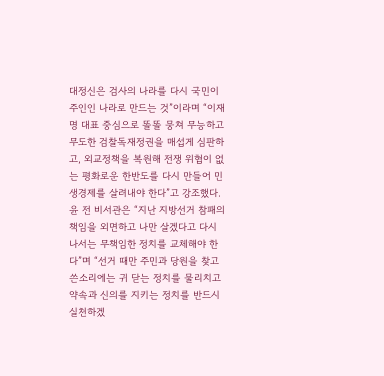대정신은 검사의 나라를 다시 국민이 주인인 나라로 만드는 것”이라며 “이재명 대표 중심으로 똘똘 뭉쳐 무능하고 무도한 검찰독재정권을 매섭게 심판하고, 외교정책을 복원해 전쟁 위협이 없는 평화로운 한반도를 다시 만들어 민생경제를 살려내야 한다”고 강조했다. 윤 전 비서관은 “지난 지방선거 참패의 책임을 외면하고 나만 살겠다고 다시 나서는 무책임한 정치를 교체해야 한다”며 “선거 때만 주민과 당원을 찾고 쓴소리에는 귀 닫는 정치를 물리치고 약속과 신의를 지키는 정치를 반드시 실천하겠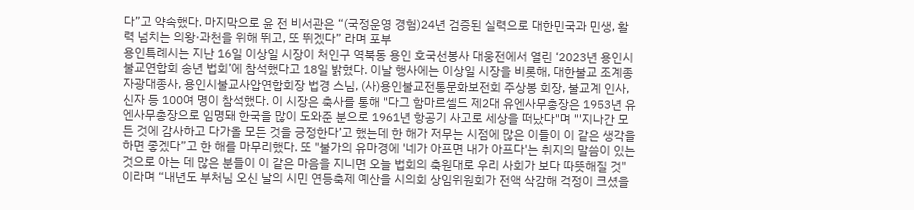다”고 약속했다. 마지막으로 윤 전 비서관은 “(국정운영 경험)24년 검증된 실력으로 대한민국과 민생, 활력 넘치는 의왕·과천을 위해 뛰고, 또 뛰겠다” 라며 포부
용인특례시는 지난 16일 이상일 시장이 처인구 역북동 용인 호국선봉사 대웅전에서 열린 ‘2023년 용인시 불교연합회 송년 법회’에 참석했다고 18일 밝혔다. 이날 행사에는 이상일 시장을 비롯해, 대한불교 조계종 자광대종사, 용인시불교사압연합회장 법경 스님, (사)용인불교전통문화보전회 주상봉 회장, 불교계 인사, 신자 등 100여 명이 참석했다. 이 시장은 축사를 통해 "다그 함마르셀드 제2대 유엔사무총장은 1953년 유엔사무총장으로 임명돼 한국을 많이 도와준 분으로 1961년 항공기 사고로 세상을 떠났다"며 "'지나간 모든 것에 감사하고 다가올 모든 것을 긍정한다’고 했는데 한 해가 저무는 시점에 많은 이들이 이 같은 생각을 하면 좋겠다”고 한 해를 마무리했다. 또 "불가의 유마경에 '네가 아프면 내가 아프다'는 취지의 말씀이 있는 것으로 아는 데 많은 분들이 이 같은 마음을 지니면 오늘 법회의 축원대로 우리 사회가 보다 따뜻해질 것"이라며 “내년도 부처님 오신 날의 시민 연등축제 예산을 시의회 상임위원회가 전액 삭감해 걱정이 크셨을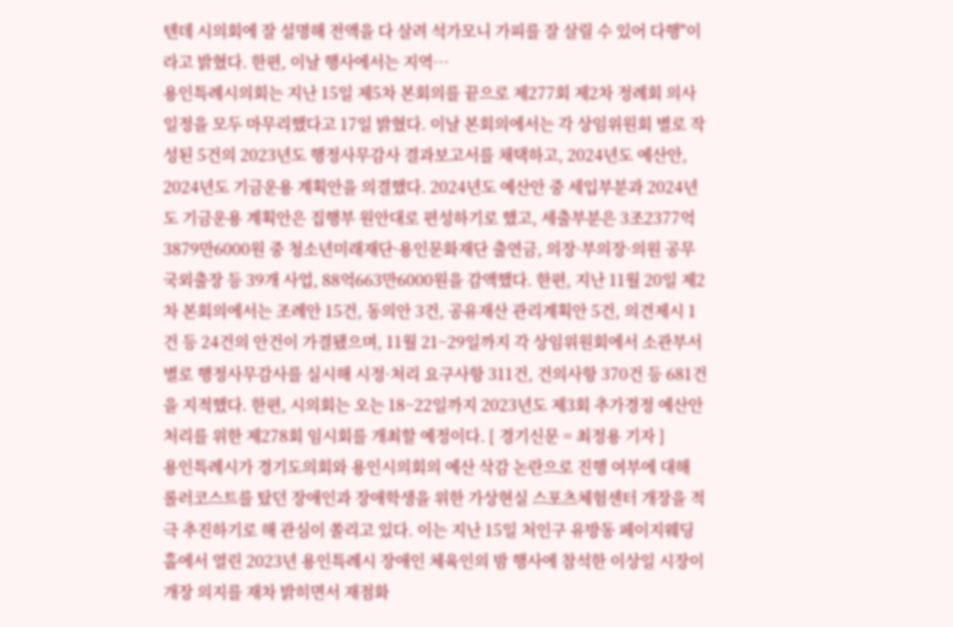텐데 시의회에 잘 설명해 전액을 다 살려 석가모니 가피를 잘 살릴 수 있어 다행"이라고 밝혔다. 한편, 이날 행사에서는 지역…
용인특례시의회는 지난 15일 제5차 본회의를 끝으로 제277회 제2차 정례회 의사일정을 모두 마무리했다고 17일 밝혔다. 이날 본회의에서는 각 상임위원회 별로 작성된 5건의 2023년도 행정사무감사 결과보고서를 채택하고, 2024년도 예산안, 2024년도 기금운용 계획안을 의결했다. 2024년도 예산안 중 세입부분과 2024년도 기금운용 계획안은 집행부 원안대로 편성하기로 했고, 세출부분은 3조2377억3879만6000원 중 청소년미래재단·용인문화재단 출연금, 의장·부의장·의원 공무 국외출장 등 39개 사업, 88억663만6000원을 감액했다. 한편, 지난 11월 20일 제2차 본회의에서는 조례안 15건, 동의안 3건, 공유재산 관리계획안 5건, 의견제시 1건 등 24건의 안건이 가결됐으며, 11월 21~29일까지 각 상임위원회에서 소관부서별로 행정사무감사를 실시해 시정·처리 요구사항 311건, 건의사항 370건 등 681건을 지적했다. 한편, 시의회는 오는 18~22일까지 2023년도 제3회 추가경정 예산안 처리를 위한 제278회 임시회를 개최할 예정이다. [ 경기신문 = 최정용 기자 ]
용인특례시가 경기도의회와 용인시의회의 예산 삭감 논란으로 진행 여부에 대해 롤러코스트를 탔던 장애인과 장애학생을 위한 가상현실 스포츠체험센터 개장을 적극 추진하기로 해 관심이 쏠리고 있다. 이는 지난 15일 처인구 유방동 페이지웨딩홀에서 열린 2023년 용인특례시 장애인 체육인의 밤 행사에 참석한 이상일 시장이 개장 의지를 재차 밝히면서 재점화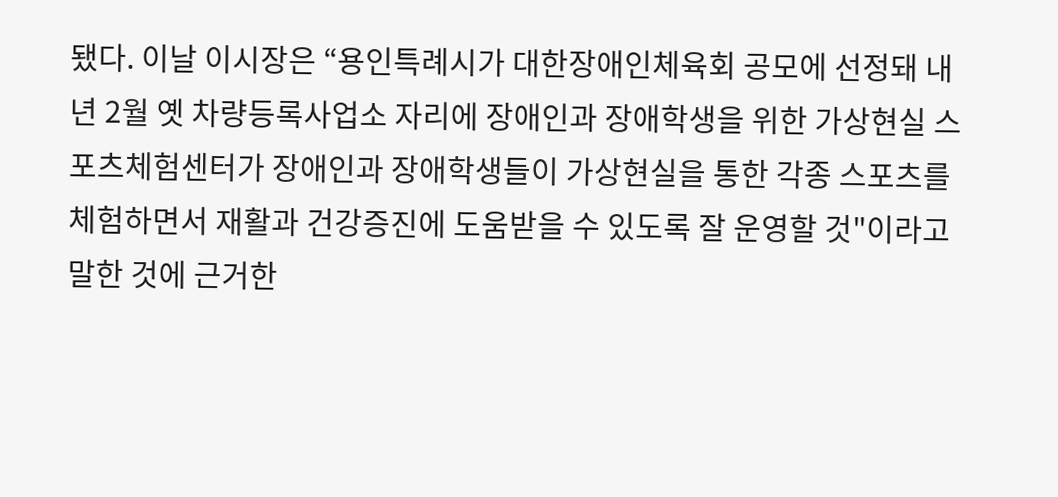됐다. 이날 이시장은 “용인특례시가 대한장애인체육회 공모에 선정돼 내년 2월 옛 차량등록사업소 자리에 장애인과 장애학생을 위한 가상현실 스포츠체험센터가 장애인과 장애학생들이 가상현실을 통한 각종 스포츠를 체험하면서 재활과 건강증진에 도움받을 수 있도록 잘 운영할 것"이라고 말한 것에 근거한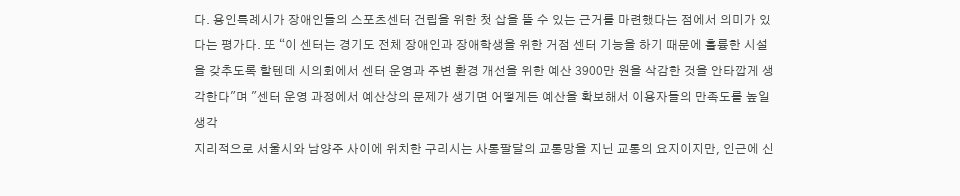다. 용인특례시가 장애인들의 스포츠센터 건립을 위한 첫 삽을 뜰 수 있는 근거를 마련했다는 점에서 의미가 있다는 평가다. 또 “이 센터는 경기도 전체 장애인과 장애학생을 위한 거점 센터 기능을 하기 때문에 훌륭한 시설을 갖추도록 할텐데 시의회에서 센터 운영과 주변 환경 개선을 위한 예산 3900만 원을 삭감한 것을 안타깝게 생각한다"며 "센터 운영 과정에서 예산상의 문제가 생기면 어떻게든 예산을 확보해서 이용자들의 만족도를 높일 생각
지리적으로 서울시와 남양주 사이에 위치한 구리시는 사통팔달의 교통망을 지닌 교통의 요지이지만, 인근에 신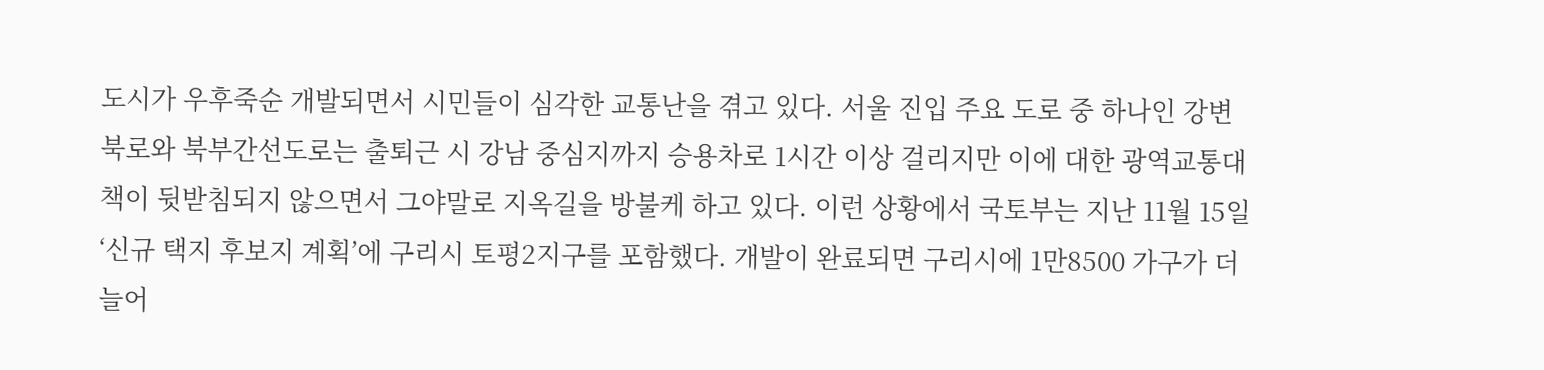도시가 우후죽순 개발되면서 시민들이 심각한 교통난을 겪고 있다. 서울 진입 주요 도로 중 하나인 강변북로와 북부간선도로는 출퇴근 시 강남 중심지까지 승용차로 1시간 이상 걸리지만 이에 대한 광역교통대책이 뒷받침되지 않으면서 그야말로 지옥길을 방불케 하고 있다. 이런 상황에서 국토부는 지난 11월 15일 ‘신규 택지 후보지 계획’에 구리시 토평2지구를 포함했다. 개발이 완료되면 구리시에 1만8500 가구가 더 늘어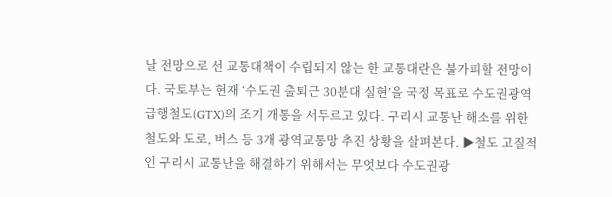날 전망으로 선 교통대책이 수립되지 않는 한 교통대란은 불가피할 전망이다. 국토부는 현재 ‘수도권 출퇴근 30분대 실현’을 국정 목표로 수도권광역급행철도(GTX)의 조기 개통을 서두르고 있다. 구리시 교통난 해소를 위한 철도와 도로, 버스 등 3개 광역교통망 추진 상황을 살펴본다. ▶철도 고질적인 구리시 교통난을 해결하기 위해서는 무엇보다 수도권광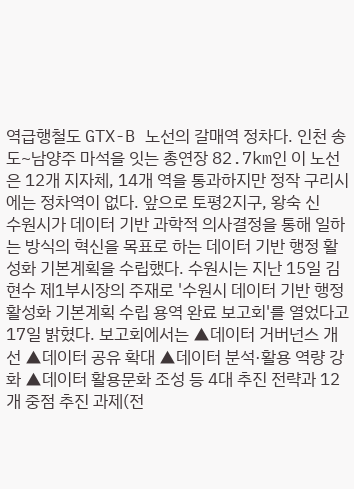역급행철도 GTX-B 노선의 갈매역 정차다. 인천 송도~남양주 마석을 잇는 총연장 82.7km인 이 노선은 12개 지자체, 14개 역을 통과하지만 정작 구리시에는 정차역이 없다. 앞으로 토평2지구, 왕숙 신
수원시가 데이터 기반 과학적 의사결정을 통해 일하는 방식의 혁신을 목표로 하는 데이터 기반 행정 활성화 기본계획을 수립했다. 수원시는 지난 15일 김현수 제1부시장의 주재로 '수원시 데이터 기반 행정 활성화 기본계획 수립 용역 완료 보고회'를 열었다고 17일 밝혔다. 보고회에서는 ▲데이터 거버넌스 개선 ▲데이터 공유 확대 ▲데이터 분석·활용 역량 강화 ▲데이터 활용문화 조성 등 4대 추진 전략과 12개 중점 추진 과제(전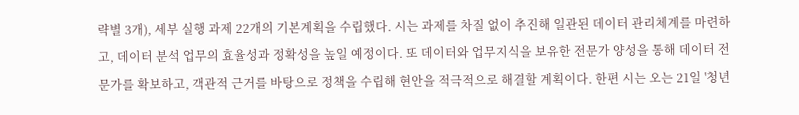략별 3개), 세부 실행 과제 22개의 기본계획을 수립했다. 시는 과제를 차질 없이 추진해 일관된 데이터 관리체계를 마련하고, 데이터 분석 업무의 효율성과 정확성을 높일 예정이다. 또 데이터와 업무지식을 보유한 전문가 양성을 통해 데이터 전문가를 확보하고, 객관적 근거를 바탕으로 정책을 수립해 현안을 적극적으로 해결할 계획이다. 한편 시는 오는 21일 '청년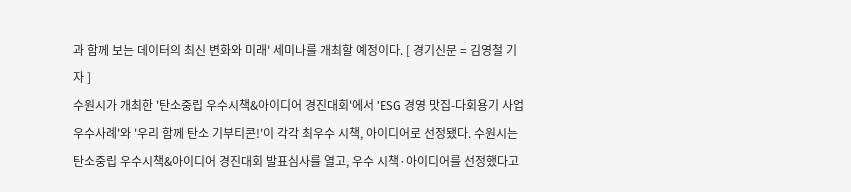과 함께 보는 데이터의 최신 변화와 미래' 세미나를 개최할 예정이다. [ 경기신문 = 김영철 기자 ]
수원시가 개최한 '탄소중립 우수시책&아이디어 경진대회'에서 'ESG 경영 맛집-다회용기 사업 우수사례'와 '우리 함께 탄소 기부티콘!'이 각각 최우수 시책, 아이디어로 선정됐다. 수원시는 탄소중립 우수시책&아이디어 경진대회 발표심사를 열고, 우수 시책·아이디어를 선정했다고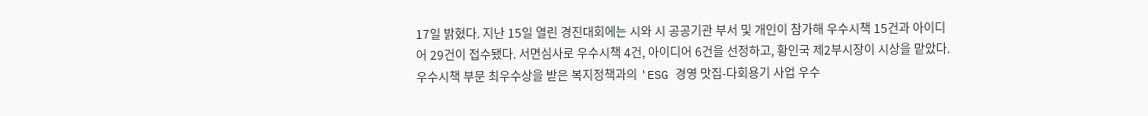17일 밝혔다. 지난 15일 열린 경진대회에는 시와 시 공공기관 부서 및 개인이 참가해 우수시책 15건과 아이디어 29건이 접수됐다. 서면심사로 우수시책 4건, 아이디어 6건을 선정하고, 황인국 제2부시장이 시상을 맡았다. 우수시책 부문 최우수상을 받은 복지정책과의 'ESG 경영 맛집-다회용기 사업 우수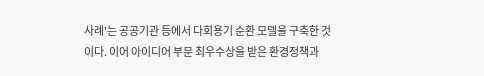사례'는 공공기관 등에서 다회용기 순환 모델을 구축한 것이다. 이어 아이디어 부문 최우수상을 받은 환경정책과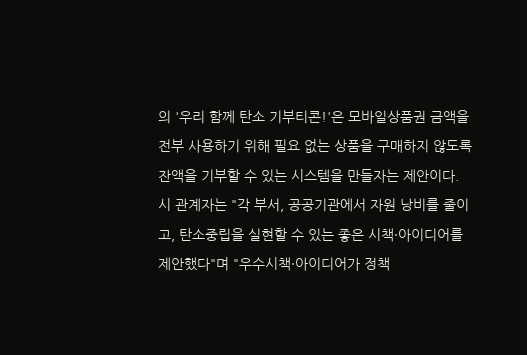의 '우리 함께 탄소 기부티콘!'은 모바일상품권 금액을 전부 사용하기 위해 필요 없는 상품을 구매하지 않도록 잔액을 기부할 수 있는 시스템을 만들자는 제안이다. 시 관계자는 "각 부서, 공공기관에서 자원 낭비를 줄이고, 탄소중립을 실현할 수 있는 좋은 시책·아이디어를 제안했다"며 "우수시책·아이디어가 정책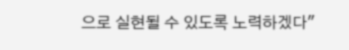으로 실현될 수 있도록 노력하겠다"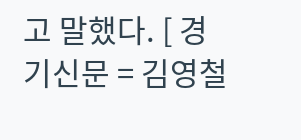고 말했다. [ 경기신문 = 김영철